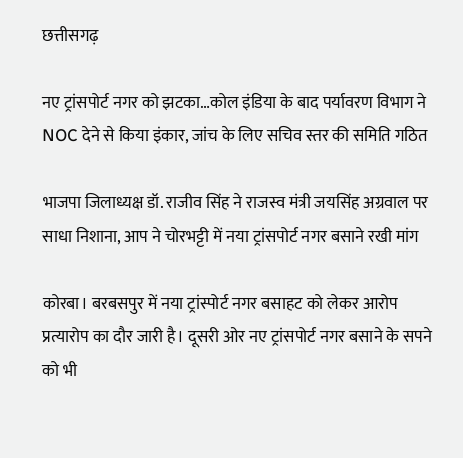छत्तीसगढ़

नए ट्रांसपोर्ट नगर को झटका…कोल इंडिया के बाद पर्यावरण विभाग ने NOC देने से किया इंकार, जांच के लिए सचिव स्तर की समिति गठित

भाजपा जिलाध्यक्ष डॉ. राजीव सिंह ने राजस्व मंत्री जयसिंह अग्रवाल पर साधा निशाना, आप ने चोरभट्टी में नया ट्रांसपोर्ट नगर बसाने रखी मांग

कोरबा। बरबसपुर में नया ट्रांस्पोर्ट नगर बसाहट को लेकर आरोप प्रत्यारोप का दौर जारी है। दूसरी ओर नए ट्रांसपोर्ट नगर बसाने के सपने को भी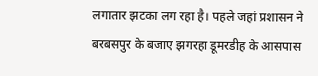लगातार झटका लग रहा है। पहले जहां प्रशासन ने बरबसपुर के बजाए झगरहा डूमरडीह के आसपास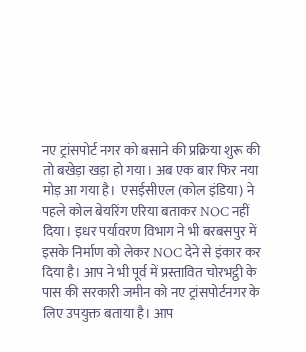नए ट्रांसपोर्ट नगर को बसाने की प्रक्रिया शुरू की तो बखेड़ा खड़ा हो गया। अब एक बार फिर नया मोड़ आ गया है।  एसईसीएल (कोल इंडिया) ने पहले कोल बेयरिंग एरिया बताकर NOC नहीं दिया। इधर पर्यावरण विभाग ने भी बरबसपुर में इसके निर्माण को लेकर NOC देने से इंकार कर दिया है। आप ने भी पूर्व में प्रस्तावित चोरभट्ठी के पास की सरकारी जमीन को नए ट्रांसपोर्टनगर के लिए उपयुक्त बताया है। आप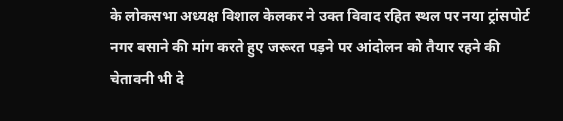के लोकसभा अध्यक्ष विशाल केलकर ने उक्त विवाद रहित स्थल पर नया ट्रांसपोर्ट नगर बसाने की मांग करते हुए जरूरत पड़ने पर आंदोलन को तैयार रहने की चेतावनी भी दे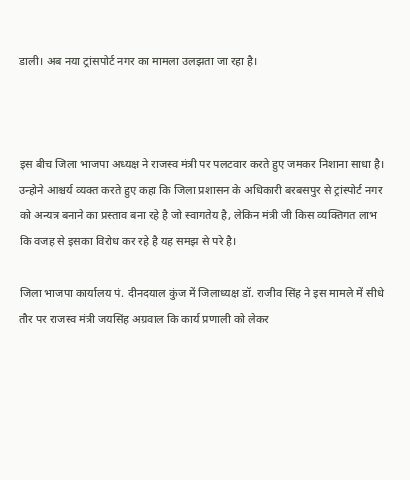डाली। अब नया ट्रांसपोर्ट नगर का मामला उलझता जा रहा है।



इस बीच जिला भाजपा अध्यक्ष ने राजस्व मंत्री पर पलटवार करते हुए जमकर निशाना साधा है। उन्होने आश्चर्य व्यक्त करते हुए कहा कि जिला प्रशासन के अधिकारी बरबसपुर से ट्रांस्पोर्ट नगर को अन्यत्र बनाने का प्रस्ताव बना रहे है जो स्वागतेय है, लेकिन मंत्री जी किस व्यक्तिगत लाभ कि वजह से इसका विरोध कर रहे है यह समझ से परे है।

जिला भाजपा कार्यालय पं. दीनदयाल कुंज में जिलाध्यक्ष डॉ. राजीव सिंह ने इस मामले में सीधे तौर पर राजस्व मंत्री जयसिंह अग्रवाल कि कार्य प्रणाली को लेकर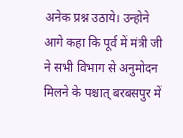अनेक प्रश्न उठाये। उन्होने आगे कहा कि पूर्व में मंत्री जी ने सभी विभाग से अनुमोदन मिलने के पश्चात् बरबसपुर में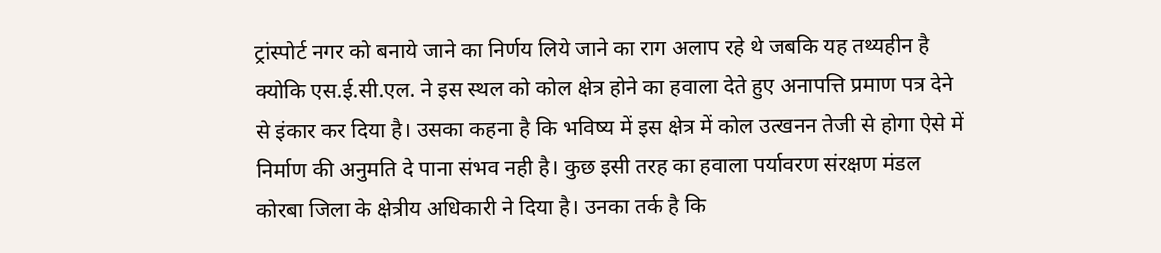ट्रांस्पोर्ट नगर को बनाये जाने का निर्णय लिये जाने का राग अलाप रहे थे जबकि यह तथ्यहीन है क्योकि एस.ई.सी.एल. ने इस स्थल को कोल क्षेत्र होने का हवाला देते हुए अनापत्ति प्रमाण पत्र देने से इंकार कर दिया है। उसका कहना है कि भविष्य में इस क्षेत्र में कोल उत्खनन तेजी से होगा ऐसे में निर्माण की अनुमति दे पाना संभव नही है। कुछ इसी तरह का हवाला पर्यावरण संरक्षण मंडल कोरबा जिला के क्षेत्रीय अधिकारी ने दिया है। उनका तर्क है कि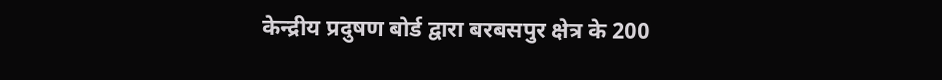केन्द्रीय प्रदुषण बोर्ड द्वारा बरबसपुर क्षेत्र के 200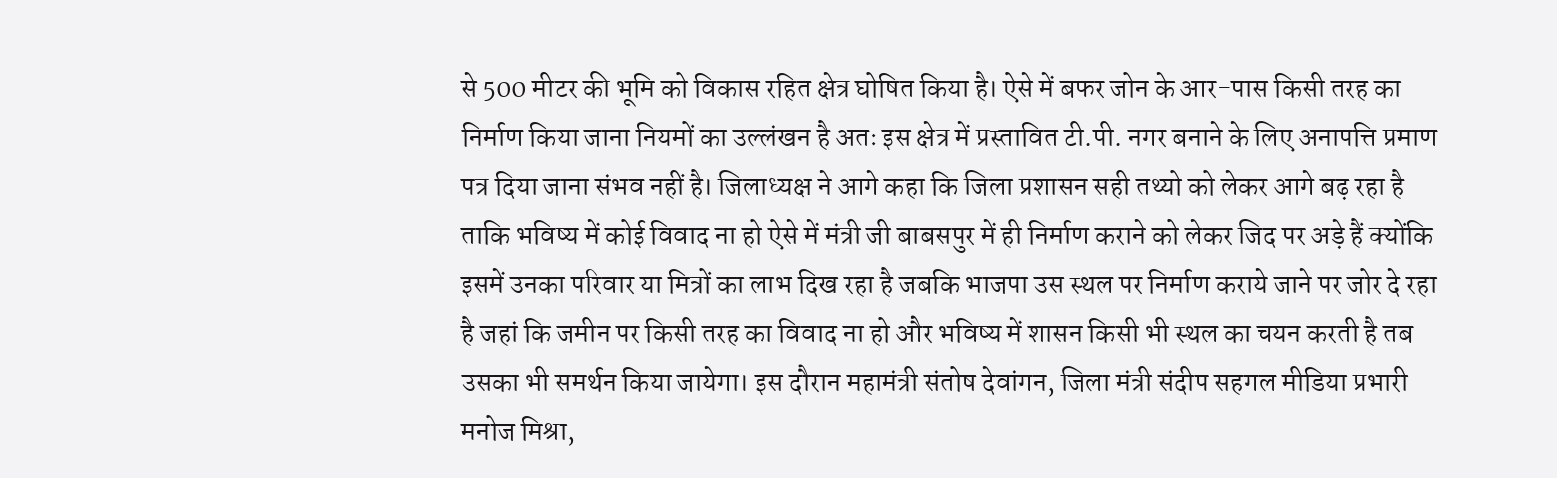से 500 मीटर की भूमि को विकास रहित क्षेत्र घोषित किया है। ऐसे में बफर जोन के आर-पास किसी तरह का निर्माण किया जाना नियमों का उल्लंखन है अतः इस क्षेत्र में प्रस्तावित टी.पी. नगर बनाने के लिए अनापत्ति प्रमाण पत्र दिया जाना संभव नहीं है। जिलाध्यक्ष ने आगे कहा कि जिला प्रशासन सही तथ्यो को लेकर आगे बढ़ रहा है ताकि भविष्य में कोई विवाद ना हो ऐसे में मंत्री जी बाबसपुर में ही निर्माण कराने को लेकर जिद पर अड़े हैं क्योंकि इसमें उनका परिवार या मित्रों का लाभ दिख रहा है जबकि भाजपा उस स्थल पर निर्माण कराये जाने पर जोर दे रहा है जहां कि जमीन पर किसी तरह का विवाद ना हो और भविष्य में शासन किसी भी स्थल का चयन करती है तब उसका भी समर्थन किया जायेगा। इस दौरान महामंत्री संतोष देवांगन, जिला मंत्री संदीप सहगल मीडिया प्रभारी मनोज मिश्रा,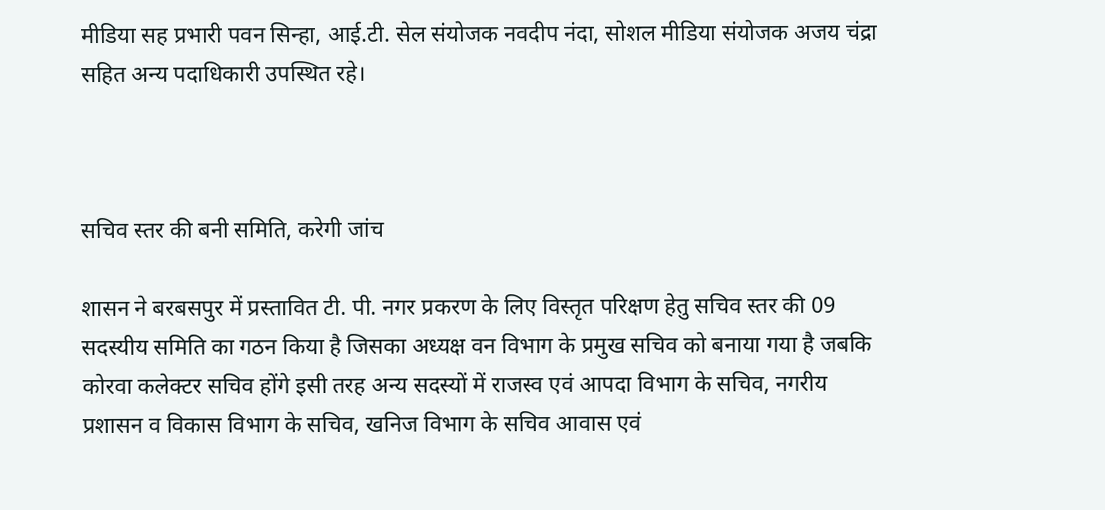मीडिया सह प्रभारी पवन सिन्हा, आई.टी. सेल संयोजक नवदीप नंदा, सोशल मीडिया संयोजक अजय चंद्रा सहित अन्य पदाधिकारी उपस्थित रहे।



सचिव स्तर की बनी समिति, करेगी जांच

शासन ने बरबसपुर में प्रस्तावित टी. पी. नगर प्रकरण के लिए विस्तृत परिक्षण हेतु सचिव स्तर की 09 सदस्यीय समिति का गठन किया है जिसका अध्यक्ष वन विभाग के प्रमुख सचिव को बनाया गया है जबकि कोरवा कलेक्टर सचिव होंगे इसी तरह अन्य सदस्यों में राजस्व एवं आपदा विभाग के सचिव, नगरीय प्रशासन व विकास विभाग के सचिव, खनिज विभाग के सचिव आवास एवं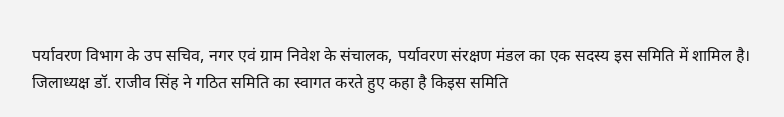पर्यावरण विभाग के उप सचिव, नगर एवं ग्राम निवेश के संचालक, पर्यावरण संरक्षण मंडल का एक सदस्य इस समिति में शामिल है। जिलाध्यक्ष डॉ. राजीव सिंह ने गठित समिति का स्वागत करते हुए कहा है किइस समिति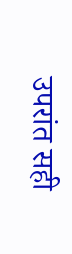उपरांत सही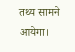तथ्य सामने आयेगा।